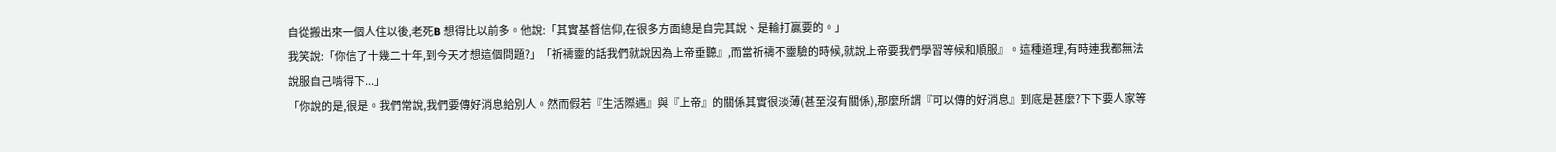自從搬出來一個人住以後,老死B 想得比以前多。他說:「其實基督信仰,在很多方面總是自完其說、是輸打贏要的。」
我笑說:「你信了十幾二十年,到今天才想這個問題?」「祈禱靈的話我們就說因為上帝垂聽』,而當祈禱不靈驗的時候,就說上帝要我們學習等候和順服』。這種道理,有時連我都無法說服自己啃得下...」
「你說的是,很是。我們常說,我們要傳好消息給別人。然而假若『生活際遇』與『上帝』的關係其實很淡薄(甚至沒有關係),那麼所謂『可以傳的好消息』到底是甚麼?下下要人家等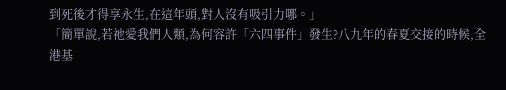到死後才得享永生,在這年頭,對人沒有吸引力哪。」
「簡單說,若祂愛我們人類,為何容許「六四事件」發生?八九年的春夏交接的時候,全港基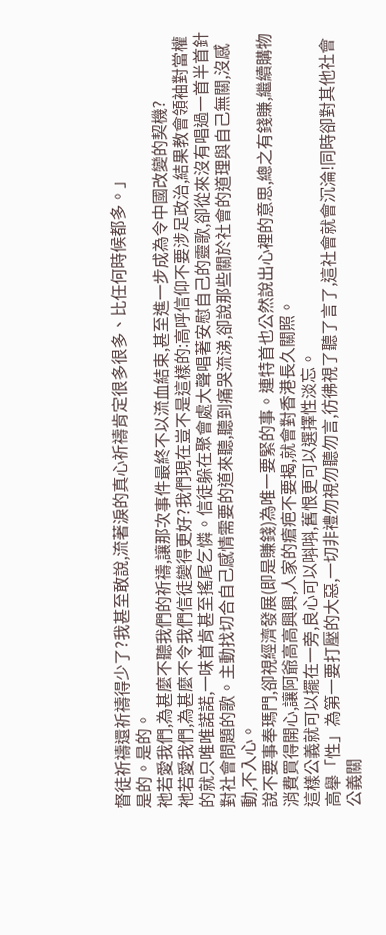督徒祈禱還祈禱得少了?我甚至敢說,流著淚的真心祈禱肯定很多很多、比任何時候都多。」
是的。是的。
祂若愛我們,為甚麼不聽我們的祈禱,讓那次事件最終不以流血結束,甚至進一步成為令中國改變的契機?
祂若愛我們,為甚麼不令我們信徒變得更好?我們現在豈不是這樣的:高呼信仰不要涉足政治,結果教會領袖對當權的就只唯唯諾諾,一味首肯甚至搖尾乞憐。信徒躲在聚會處大聲唱著安慰自己的靈歌,卻從來沒有唱過一首半首針對社會問題的歌。主動找切合自己感情需要的道來聽,聽到痛哭流涕,卻說那些關於社會的道理與自己無關,沒感動,不入心。
說不要事奉瑪門,卻視經濟發展(即是賺錢)為唯一要緊的事。連特首也公然說出心裡的意思,總之有錢賺,繼續購物消費買得開心,讓阿爺高高興興,人家的瘡疤不要揭,就會對香港長久關照。
這樣公義就可以擺在一旁,良心可以唞唞,舊恨更可以選擇性淡忘。
高舉「性」為第一要打壓的大惡,一切非禮勿視勿聽勿言,彷彿視了聽了言了,這社會就會沉淪!同時卻對其他社會公義關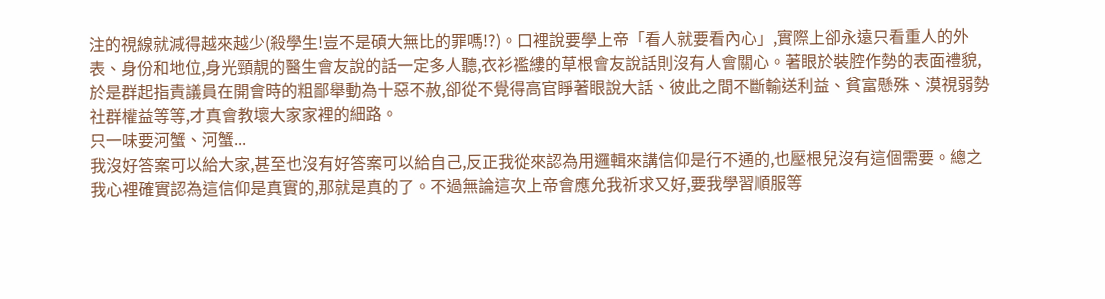注的視線就減得越來越少(殺學生!豈不是碩大無比的罪嗎!?)。口裡說要學上帝「看人就要看內心」,實際上卻永遠只看重人的外表、身份和地位,身光頸靚的醫生會友說的話一定多人聽,衣衫襤縷的草根會友說話則沒有人會關心。著眼於裝腔作勢的表面禮貌,於是群起指責議員在開會時的粗鄙舉動為十惡不赦,卻從不覺得高官睜著眼說大話、彼此之間不斷輸送利益、貧富懸殊、漠視弱勢社群權益等等,才真會教壞大家家裡的細路。
只一味要河蟹、河蟹...
我沒好答案可以給大家,甚至也沒有好答案可以給自己,反正我從來認為用邏輯來講信仰是行不通的,也壓根兒沒有這個需要。總之我心裡確實認為這信仰是真實的,那就是真的了。不過無論這次上帝會應允我祈求又好,要我學習順服等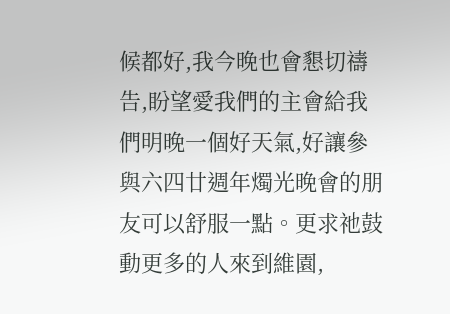候都好,我今晚也會懇切禱告,盼望愛我們的主會給我們明晚一個好天氣,好讓參與六四廿週年燭光晚會的朋友可以舒服一點。更求祂鼓動更多的人來到維園,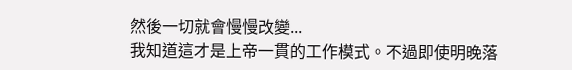然後一切就會慢慢改變...
我知道這才是上帝一貫的工作模式。不過即使明晚落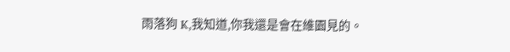雨落狗 K,我知道,你我還是會在維園見的。